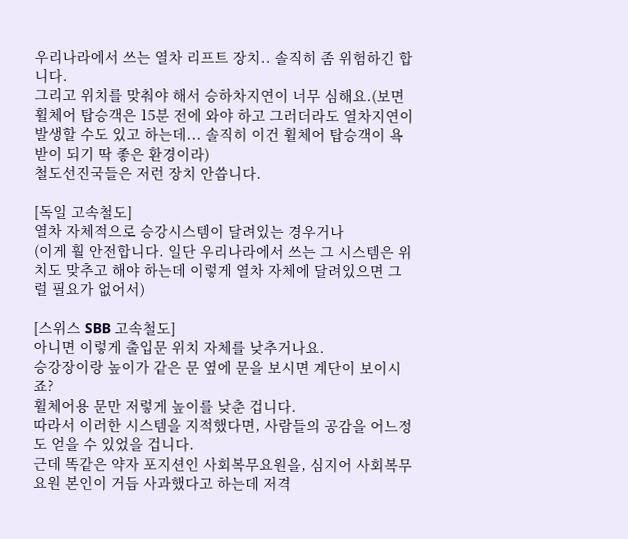우리나라에서 쓰는 열차 리프트 장치.. 솔직히 좀 위험하긴 합니다.
그리고 위치를 맞춰야 해서 승하차지연이 너무 심해요.(보면 휠체어 탑승객은 15분 전에 와야 하고 그러더라도 열차지연이 발생할 수도 있고 하는데... 솔직히 이건 휠체어 탑승객이 욕받이 되기 딱 좋은 환경이라)
철도선진국들은 저런 장치 안씁니다.

[독일 고속철도]
열차 자체적으로 승강시스템이 달려있는 경우거나
(이게 훨 안전합니다. 일단 우리나라에서 쓰는 그 시스템은 위치도 맞추고 해야 하는데 이렇게 열차 자체에 달려있으면 그럴 필요가 없어서)

[스위스 SBB 고속철도]
아니면 이렇게 출입문 위치 자체를 낮추거나요.
승강장이랑 높이가 같은 문 옆에 문을 보시면 계단이 보이시죠?
휠체어용 문만 저렇게 높이를 낮춘 겁니다.
따라서 이러한 시스템을 지적했다면, 사람들의 공감을 어느정도 얻을 수 있었을 겁니다.
근데 똑같은 약자 포지션인 사회복무요원을, 심지어 사회복무요원 본인이 거듭 사과했다고 하는데 저격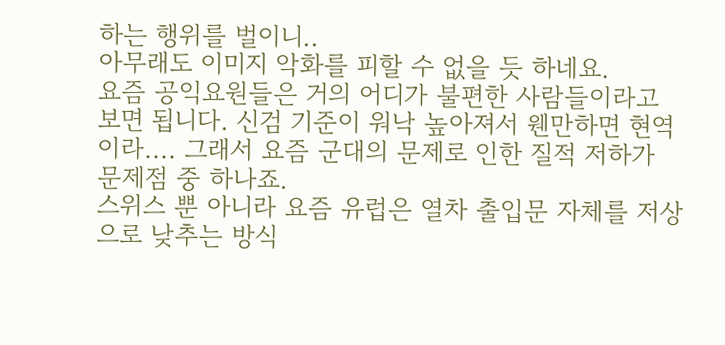하는 행위를 벌이니..
아무래도 이미지 악화를 피할 수 없을 듯 하네요.
요즘 공익요원들은 거의 어디가 불편한 사람들이라고 보면 됩니다. 신검 기준이 워낙 높아져서 웬만하면 현역이라.... 그래서 요즘 군대의 문제로 인한 질적 저하가 문제점 중 하나죠.
스위스 뿐 아니라 요즘 유럽은 열차 출입문 자체를 저상으로 낮추는 방식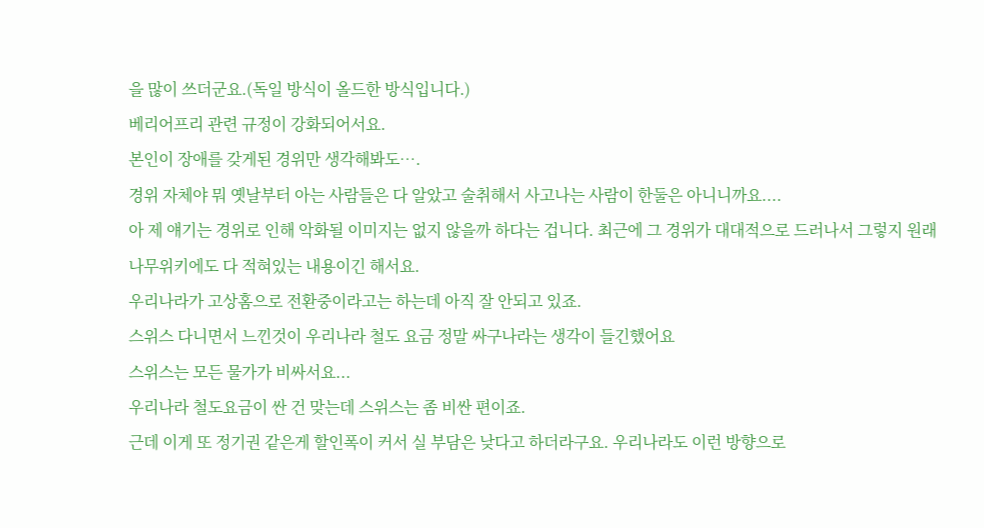을 많이 쓰더군요.(독일 방식이 올드한 방식입니다.)
베리어프리 관련 규정이 강화되어서요.
본인이 장애를 갖게된 경위만 생각해봐도….
경위 자체야 뭐 옛날부터 아는 사람들은 다 알았고 술취해서 사고나는 사람이 한둘은 아니니까요....
아 제 얘기는 경위로 인해 악화될 이미지는 없지 않을까 하다는 겁니다. 최근에 그 경위가 대대적으로 드러나서 그렇지 원래 나무위키에도 다 적혀있는 내용이긴 해서요.
우리나라가 고상홈으로 전환중이라고는 하는데 아직 잘 안되고 있죠.
스위스 다니면서 느낀것이 우리나라 철도 요금 정말 싸구나라는 생각이 들긴했어요
스위스는 모든 물가가 비싸서요...
우리나라 철도요금이 싼 건 맞는데 스위스는 좀 비싼 편이죠.
근데 이게 또 정기권 같은게 할인폭이 커서 실 부담은 낮다고 하더라구요. 우리나라도 이런 방향으로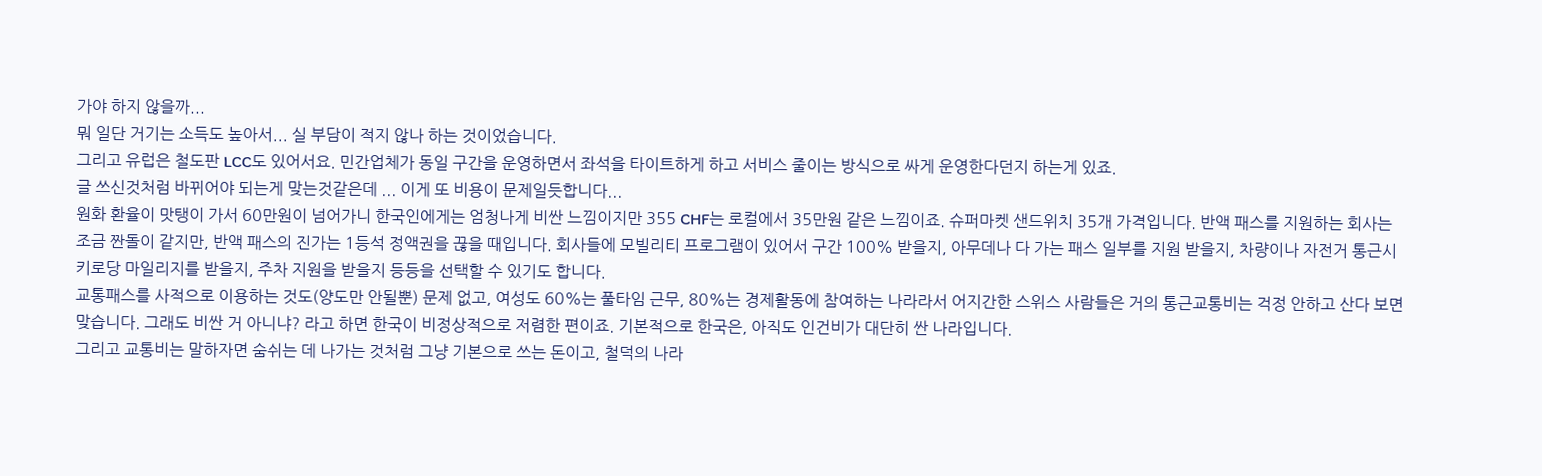가야 하지 않을까...
뭐 일단 거기는 소득도 높아서... 실 부담이 적지 않나 하는 것이었습니다.
그리고 유럽은 철도판 LCC도 있어서요. 민간업체가 동일 구간을 운영하면서 좌석을 타이트하게 하고 서비스 줄이는 방식으로 싸게 운영한다던지 하는게 있죠.
글 쓰신것처럼 바뀌어야 되는게 맞는것같은데 ... 이게 또 비용이 문제일듯합니다...
원화 환율이 맛탱이 가서 60만원이 넘어가니 한국인에게는 엄청나게 비싼 느낌이지만 355 CHF는 로컬에서 35만원 같은 느낌이죠. 슈퍼마켓 샌드위치 35개 가격입니다. 반액 패스를 지원하는 회사는 조금 짠돌이 같지만, 반액 패스의 진가는 1등석 정액권을 끊을 때입니다. 회사들에 모빌리티 프로그램이 있어서 구간 100% 받을지, 아무데나 다 가는 패스 일부를 지원 받을지, 차량이나 자전거 통근시 키로당 마일리지를 받을지, 주차 지원을 받을지 등등을 선택할 수 있기도 합니다.
교통패스를 사적으로 이용하는 것도(양도만 안될뿐) 문제 없고, 여성도 60%는 풀타임 근무, 80%는 경제활동에 참여하는 나라라서 어지간한 스위스 사람들은 거의 통근교통비는 걱정 안하고 산다 보면 맞습니다. 그래도 비싼 거 아니냐? 라고 하면 한국이 비정상적으로 저렴한 편이죠. 기본적으로 한국은, 아직도 인건비가 대단히 싼 나라입니다.
그리고 교통비는 말하자면 숨쉬는 데 나가는 것처럼 그냥 기본으로 쓰는 돈이고, 철덕의 나라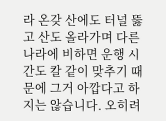라 온갖 산에도 터널 뚫고 산도 올라가며 다른 나라에 비하면 운행 시간도 칼 같이 맞추기 때문에 그거 아깝다고 하지는 않습니다. 오히려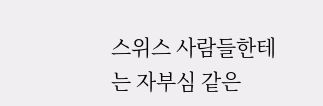스위스 사람들한테는 자부심 같은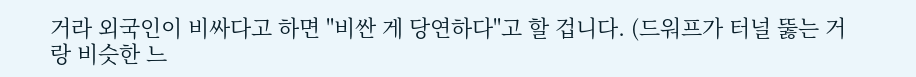거라 외국인이 비싸다고 하면 "비싼 게 당연하다"고 할 겁니다. (드워프가 터널 뚫는 거랑 비슷한 느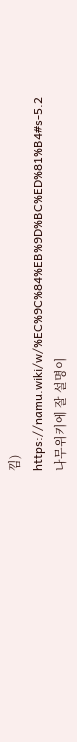낌)
https://namu.wiki/w/%EC%9C%84%EB%9D%BC%ED%81%B4#s-5.2
나무위키에 잘 설명이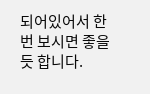되어있어서 한번 보시면 좋을 듯 합니다.